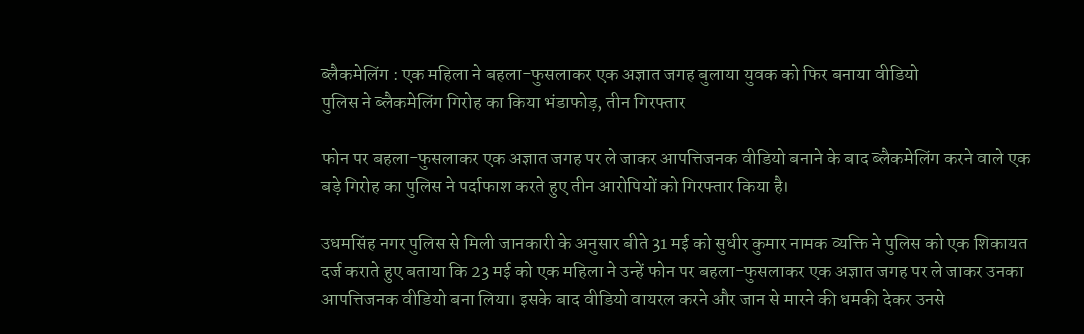ब्लैकमेलिंग : एक महिला ने बहला-फुसलाकर एक अज्ञात जगह बुलाया युवक को फिर बनाया वीडियो
पुलिस ने ब्लैकमेलिंग गिरोह का किया भंडाफोड़, तीन गिरफ्तार

फोन पर बहला-फुसलाकर एक अज्ञात जगह पर ले जाकर आपत्तिजनक वीडियो बनाने के बाद ब्लैकमेलिंग करने वाले एक बड़े गिरोह का पुलिस ने पर्दाफाश करते हुए तीन आरोपियों को गिरफ्तार किया है।

उधमसिंह नगर पुलिस से मिली जानकारी के अनुसार बीते 31 मई को सुधीर कुमार नामक व्यक्ति ने पुलिस को एक शिकायत दर्ज कराते हुए बताया कि 23 मई को एक महिला ने उन्हें फोन पर बहला-फुसलाकर एक अज्ञात जगह पर ले जाकर उनका आपत्तिजनक वीडियो बना लिया। इसके बाद वीडियो वायरल करने और जान से मारने की धमकी देकर उनसे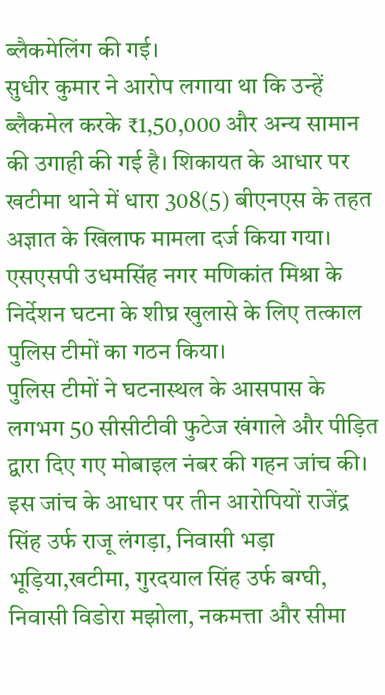ब्लैकमेलिंग की गई।
सुधीर कुमार ने आरोप लगाया था कि उन्हें ब्लैकमेल करके ₹1,50,000 और अन्य सामान की उगाही की गई है। शिकायत के आधार पर खटीमा थाने में धारा 308(5) बीएनएस के तहत अज्ञात के खिलाफ मामला दर्ज किया गया। एसएसपी उधमसिंह नगर मणिकांत मिश्रा के निर्देशन घटना के शीघ्र खुलासे के लिए तत्काल पुलिस टीमों का गठन किया।
पुलिस टीमों ने घटनास्थल के आसपास के लगभग 50 सीसीटीवी फुटेज खंगाले और पीड़ित द्वारा दिए गए मोबाइल नंबर की गहन जांच की। इस जांच के आधार पर तीन आरोपियों राजेंद्र सिंह उर्फ राजू लंगड़ा, निवासी भड़ा भूड़िया,खटीमा, गुरदयाल सिंह उर्फ बग्घी, निवासी विडोरा मझोला, नकमत्ता और सीमा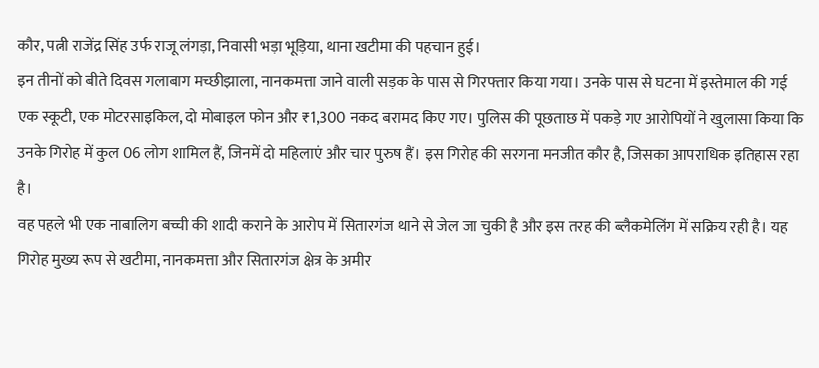कौर, पत्नी राजेंद्र सिंह उर्फ राजू लंगड़ा, निवासी भड़ा भूड़िया, थाना खटीमा की पहचान हुई।
इन तीनों को बीते दिवस गलाबाग मच्छीझाला, नानकमत्ता जाने वाली सड़क के पास से गिरफ्तार किया गया। उनके पास से घटना में इस्तेमाल की गई एक स्कूटी, एक मोटरसाइकिल, दो मोबाइल फोन और ₹1,300 नकद बरामद किए गए। पुलिस की पूछताछ में पकड़े गए आरोपियों ने खुलासा किया कि उनके गिरोह में कुल 06 लोग शामिल हैं, जिनमें दो महिलाएं और चार पुरुष हैं। इस गिरोह की सरगना मनजीत कौर है, जिसका आपराधिक इतिहास रहा है।
वह पहले भी एक नाबालिग बच्ची की शादी कराने के आरोप में सितारगंज थाने से जेल जा चुकी है और इस तरह की ब्लैकमेलिंग में सक्रिय रही है। यह गिरोह मुख्य रूप से खटीमा, नानकमत्ता और सितारगंज क्षेत्र के अमीर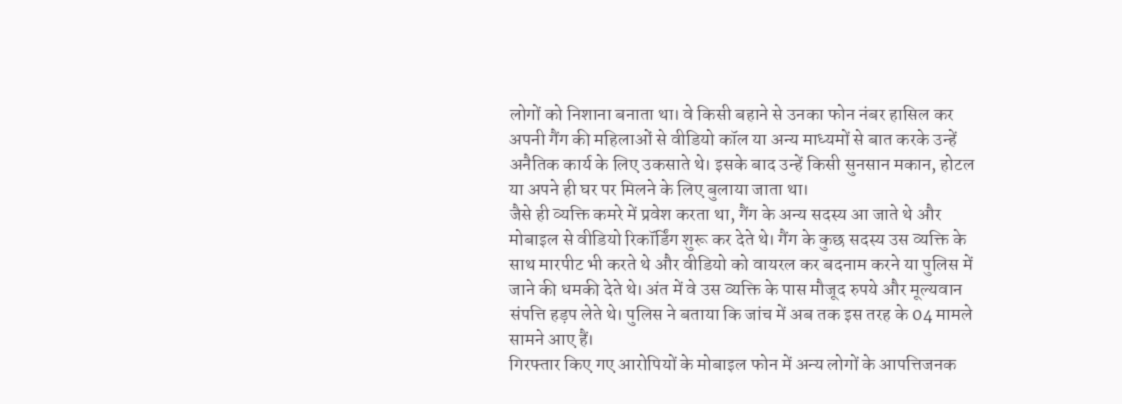लोगों को निशाना बनाता था। वे किसी बहाने से उनका फोन नंबर हासिल कर अपनी गैंग की महिलाओं से वीडियो कॉल या अन्य माध्यमों से बात करके उन्हें अनैतिक कार्य के लिए उकसाते थे। इसके बाद उन्हें किसी सुनसान मकान, होटल या अपने ही घर पर मिलने के लिए बुलाया जाता था।
जैसे ही व्यक्ति कमरे में प्रवेश करता था, गैंग के अन्य सदस्य आ जाते थे और मोबाइल से वीडियो रिकॉर्डिंग शुरू कर देते थे। गैंग के कुछ सदस्य उस व्यक्ति के साथ मारपीट भी करते थे और वीडियो को वायरल कर बदनाम करने या पुलिस में जाने की धमकी देते थे। अंत में वे उस व्यक्ति के पास मौजूद रुपये और मूल्यवान संपत्ति हड़प लेते थे। पुलिस ने बताया कि जांच में अब तक इस तरह के 04 मामले सामने आए हैं।
गिरफ्तार किए गए आरोपियों के मोबाइल फोन में अन्य लोगों के आपत्तिजनक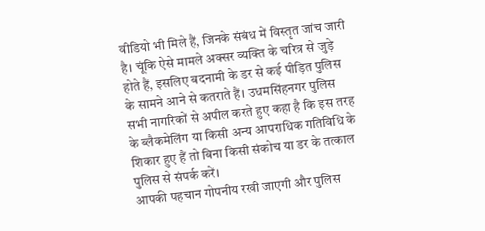वीडियो भी मिले हैं, जिनके संबंध में विस्तृत जांच जारी है। चूंकि ऐसे मामले अक्सर व्यक्ति के चरित्र से जुड़े होते हैं, इसलिए बदनामी के डर से कई पीड़ित पुलिस के सामने आने से कतराते हैं। उधमसिंहनगर पुलिस सभी नागरिकों से अपील करते हुए कहा है कि इस तरह के ब्लैकमेलिंग या किसी अन्य आपराधिक गतिविधि के शिकार हुए हैं तो बिना किसी संकोच या डर के तत्काल पुलिस से संपर्क करें।
आपकी पहचान गोपनीय रखी जाएगी और पुलिस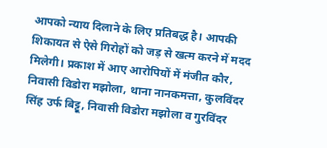आपको न्याय दिलाने के लिए प्रतिबद्ध है। आपकी शिकायत से ऐसे गिरोहों को जड़ से खत्म करने में मदद मिलेगी। प्रकाश में आए आरोपियों में मंजीत कौर, निवासी विडोरा मझोला, थाना नानकमत्ता, कुलविंदर सिंह उर्फ बिट्टू, निवासी विडोरा मझोला व गुरविंदर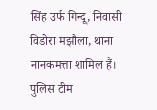सिंह उर्फ गिन्दू, निवासी विडोरा मझौला, थाना नानकमत्ता शामिल हैं।
पुलिस टीम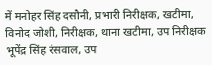में मनोहर सिंह दसौनी, प्रभारी निरीक्षक, खटीमा, विनोद जोशी, निरीक्षक, थाना खटीमा, उप निरीक्षक भूपेंद्र सिंह रंसवाल, उप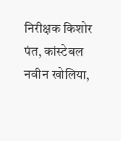निरीक्षक किशोर पंत, कांस्टेबल नवीन खोलिया,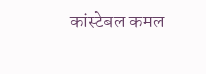कांस्टेबल कमल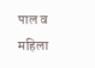पाल व
महिला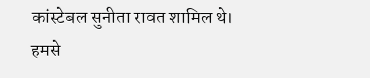कांस्टेबल सुनीता रावत शामिल थे।
हमसे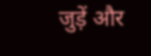जुड़ें और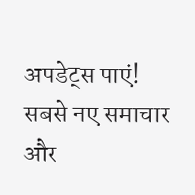अपडेट्स पाएं!
सबसे नए समाचार और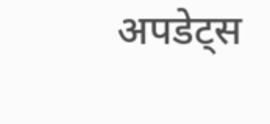अपडेट्स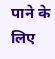पाने के लिए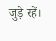जुड़े रहें।